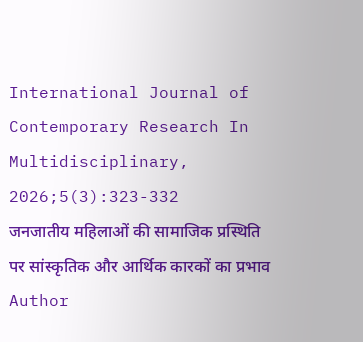International Journal of Contemporary Research In Multidisciplinary, 2026;5(3):323-332
जनजातीय महिलाओं की सामाजिक प्रस्थिति पर सांस्कृतिक और आर्थिक कारकों का प्रभाव
Author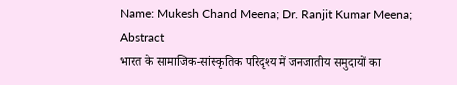Name: Mukesh Chand Meena; Dr. Ranjit Kumar Meena;
Abstract
भारत के सामाजिक-सांस्कृतिक परिदृश्य में जनजातीय समुदायों का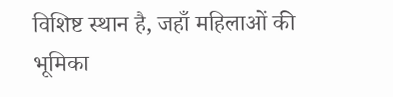विशिष्ट स्थान है, जहाँ महिलाओं की भूमिका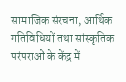सामाजिक संरचना, आर्थिक गतिविधियों तथा सांस्कृतिक परंपराओं के केंद्र में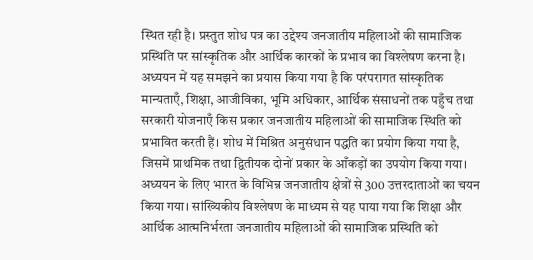स्थित रही है। प्रस्तुत शोध पत्र का उद्देश्य जनजातीय महिलाओं की सामाजिक प्रस्थिति पर सांस्कृतिक और आर्थिक कारकों के प्रभाव का विश्लेषण करना है। अध्ययन में यह समझने का प्रयास किया गया है कि परंपरागत सांस्कृतिक मान्यताएँ, शिक्षा, आजीविका, भूमि अधिकार, आर्थिक संसाधनों तक पहुँच तथा सरकारी योजनाएँ किस प्रकार जनजातीय महिलाओं की सामाजिक स्थिति को प्रभावित करती हैं। शोध में मिश्रित अनुसंधान पद्धति का प्रयोग किया गया है, जिसमें प्राथमिक तथा द्वितीयक दोनों प्रकार के आँकड़ों का उपयोग किया गया। अध्ययन के लिए भारत के विभिन्न जनजातीय क्षेत्रों से 300 उत्तरदाताओं का चयन किया गया। सांख्यिकीय विश्लेषण के माध्यम से यह पाया गया कि शिक्षा और आर्थिक आत्मनिर्भरता जनजातीय महिलाओं की सामाजिक प्रस्थिति को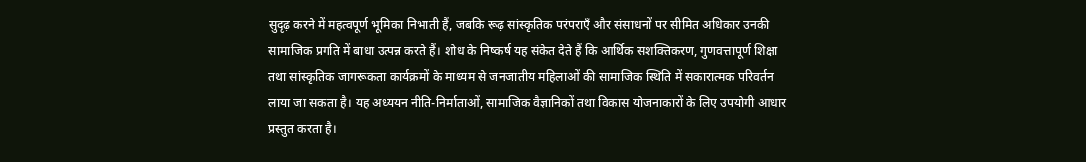सुदृढ़ करने में महत्वपूर्ण भूमिका निभाती हैं, जबकि रूढ़ सांस्कृतिक परंपराएँ और संसाधनों पर सीमित अधिकार उनकी सामाजिक प्रगति में बाधा उत्पन्न करते हैं। शोध के निष्कर्ष यह संकेत देते हैं कि आर्थिक सशक्तिकरण, गुणवत्तापूर्ण शिक्षा तथा सांस्कृतिक जागरूकता कार्यक्रमों के माध्यम से जनजातीय महिलाओं की सामाजिक स्थिति में सकारात्मक परिवर्तन लाया जा सकता है। यह अध्ययन नीति-निर्माताओं, सामाजिक वैज्ञानिकों तथा विकास योजनाकारों के लिए उपयोगी आधार प्रस्तुत करता है।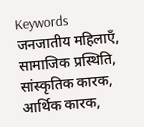Keywords
जनजातीय महिलाएँ, सामाजिक प्रस्थिति, सांस्कृतिक कारक, आर्थिक कारक,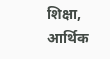शिक्षा, आर्थिक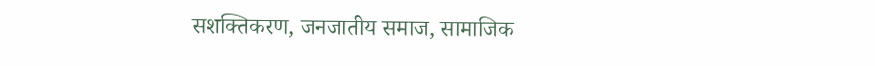सशक्तिकरण, जनजातीय समाज, सामाजिक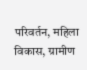परिवर्तन, महिला विकास, ग्रामीण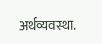अर्थव्यवस्था.